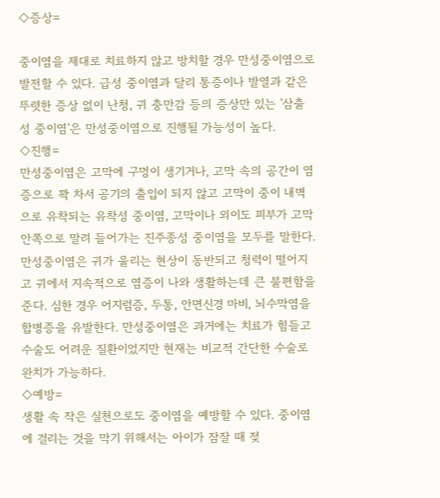◇증상=

중이염을 제대로 치료하지 않고 방치할 경우 만성중이염으로 발전할 수 있다. 급성 중이염과 달리 통증이나 발열과 같은 뚜렷한 증상 없이 난청, 귀 충만감 등의 증상만 있는 '삼출성 중이염'은 만성중이염으로 진행될 가능성이 높다.
◇진행=
만성중이염은 고막에 구멍이 생기거나, 고막 속의 공간이 염증으로 꽉 차서 공기의 출입이 되지 않고 고막이 중이 내벽으로 유착되는 유착성 중이염, 고막이나 외이도 피부가 고막 안쪽으로 말려 들어가는 진주종성 중이염을 모두를 말한다.
만성중이염은 귀가 울리는 현상이 동반되고 청력이 떨어지고 귀에서 지속적으로 염증이 나와 생활하는데 큰 불편함을 준다. 심한 경우 어지럼증, 두통, 안면신경 마비, 뇌수막염을 합병증을 유발한다. 만성중이염은 과거에는 치료가 힘들고 수술도 어려운 질환이었지만 현재는 비교적 간단한 수술로 완치가 가능하다.
◇예방=
생활 속 작은 실천으로도 중이염을 예방할 수 있다. 중이염에 걸리는 것을 막기 위해서는 아이가 잠잘 때 젖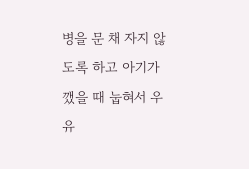병을 문 채 자지 않도록 하고 아기가 깼을 때 눕혀서 우유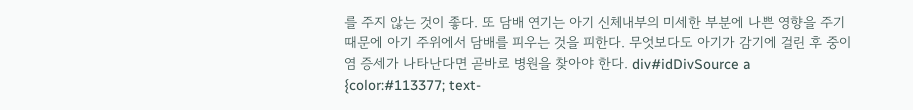를 주지 않는 것이 좋다. 또 담배 연기는 아기 신체내부의 미세한 부분에 나쁜 영향을 주기 때문에 아기 주위에서 담배를 피우는 것을 피한다. 무엇보다도 아기가 감기에 걸린 후 중이염 증세가 나타난다면 곧바로 병원을 찾아야 한다. div#idDivSource a {color:#113377; text-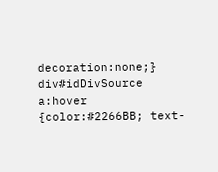decoration:none;} div#idDivSource a:hover {color:#2266BB; text-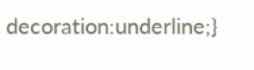decoration:underline;}